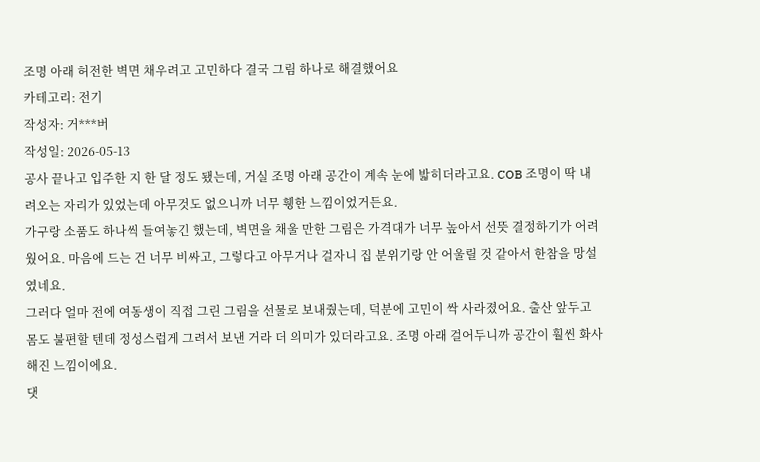조명 아래 허전한 벽면 채우려고 고민하다 결국 그림 하나로 해결했어요
카테고리: 전기
작성자: 거***버
작성일: 2026-05-13
공사 끝나고 입주한 지 한 달 정도 됐는데, 거실 조명 아래 공간이 계속 눈에 밟히더라고요. COB 조명이 딱 내려오는 자리가 있었는데 아무것도 없으니까 너무 휑한 느낌이었거든요.
가구랑 소품도 하나씩 들여놓긴 했는데, 벽면을 채울 만한 그림은 가격대가 너무 높아서 선뜻 결정하기가 어려웠어요. 마음에 드는 건 너무 비싸고, 그렇다고 아무거나 걸자니 집 분위기랑 안 어울릴 것 같아서 한참을 망설였네요.
그러다 얼마 전에 여동생이 직접 그린 그림을 선물로 보내줬는데, 덕분에 고민이 싹 사라졌어요. 출산 앞두고 몸도 불편할 텐데 정성스럽게 그려서 보낸 거라 더 의미가 있더라고요. 조명 아래 걸어두니까 공간이 훨씬 화사해진 느낌이에요.
댓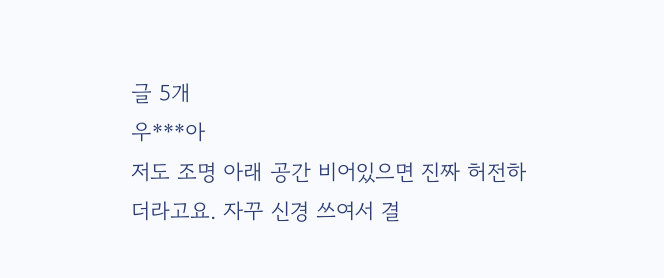글 5개
우***아
저도 조명 아래 공간 비어있으면 진짜 허전하더라고요. 자꾸 신경 쓰여서 결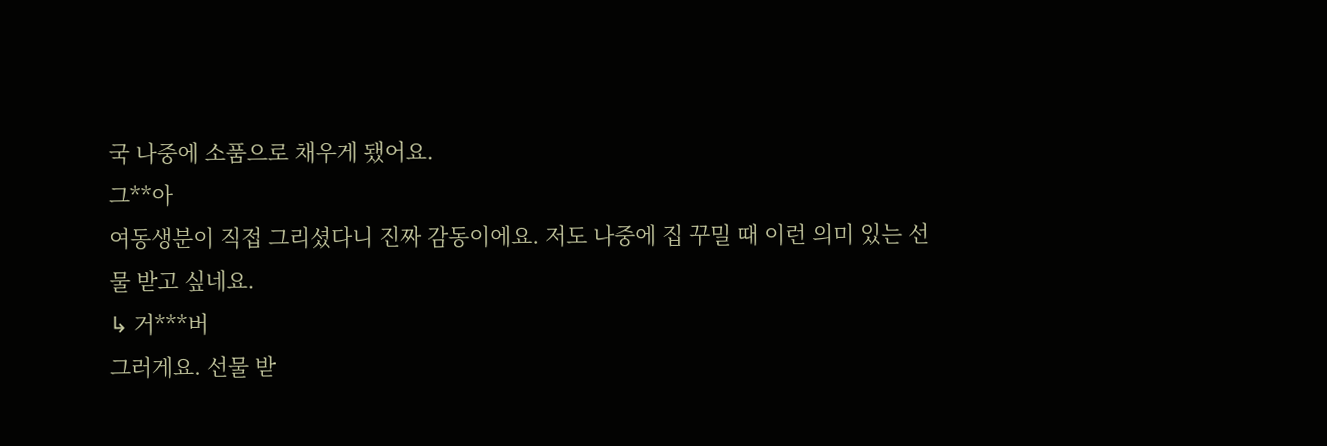국 나중에 소품으로 채우게 됐어요.
그**아
여동생분이 직접 그리셨다니 진짜 감동이에요. 저도 나중에 집 꾸밀 때 이런 의미 있는 선물 받고 싶네요.
↳ 거***버
그러게요. 선물 받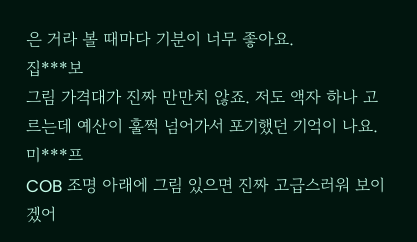은 거라 볼 때마다 기분이 너무 좋아요.
집***보
그림 가격대가 진짜 만만치 않죠. 저도 액자 하나 고르는데 예산이 훌쩍 넘어가서 포기했던 기억이 나요.
미***프
COB 조명 아래에 그림 있으면 진짜 고급스러워 보이겠어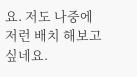요. 저도 나중에 저런 배치 해보고 싶네요.